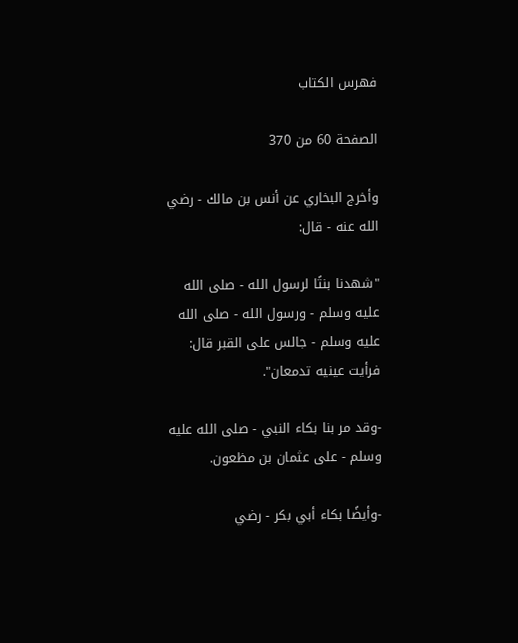فهرس الكتاب

الصفحة 60 من 370

وأخرج البخاري عن أنس بن مالك - رضي الله عنه - قال:

"شهدنا بنتًا لرسول الله - صلى الله عليه وسلم - ورسول الله - صلى الله عليه وسلم - جالس على القبر قال: فرأيت عينيه تدمعان".

-وقد مر بنا بكاء النبي - صلى الله عليه وسلم - على عثمان بن مظعون.

-وأيضًا بكاء أبي بكر - رضي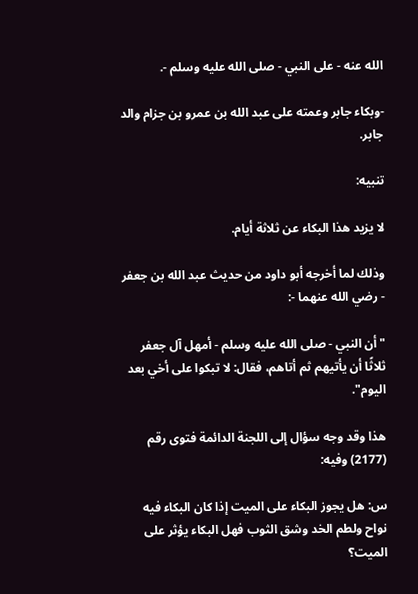الله عنه - على النبي - صلى الله عليه وسلم -.

-وبكاء جابر وعمته على عبد الله بن عمرو بن جزام والد جابر.

تنبيه:

لا يزيد هذا البكاء عن ثلاثة أيام.

وذلك لما أخرجه أبو داود من حديث عبد الله بن جعفر - رضي الله عنهما -:

"أن النبي - صلى الله عليه وسلم - أمهل آل جعفر ثلاثًا أن يأتيهم ثم أتاهم، فقال: لا تبكوا على أخي بعد اليوم".

هذا وقد وجه سؤال إلى اللجنة الدائمة فتوى رقم (2177) وفيه:

س: هل يجوز البكاء على الميت إذا كان البكاء فيه نواح ولطم الخد وشق الثوب فهل البكاء يؤثر على الميت؟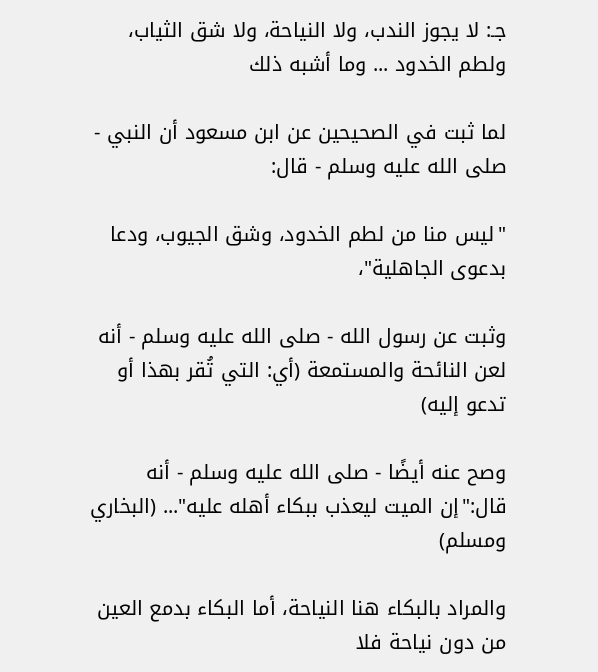جـ: لا يجوز الندب، ولا النياحة، ولا شق الثياب، ولطم الخدود ... وما أشبه ذلك

لما ثبت في الصحيحين عن ابن مسعود أن النبي - صلى الله عليه وسلم - قال:

"ليس منا من لطم الخدود، وشق الجيوب، ودعا بدعوى الجاهلية"،

وثبت عن رسول الله - صلى الله عليه وسلم - أنه لعن النائحة والمستمعة (أي: التي تُقر بهذا أو تدعو إليه)

وصح عنه أيضًا - صلى الله عليه وسلم - أنه قال:"إن الميت ليعذب ببكاء أهله عليه"... (البخاري ومسلم)

والمراد بالبكاء هنا النياحة، أما البكاء بدمع العين من دون نياحة فلا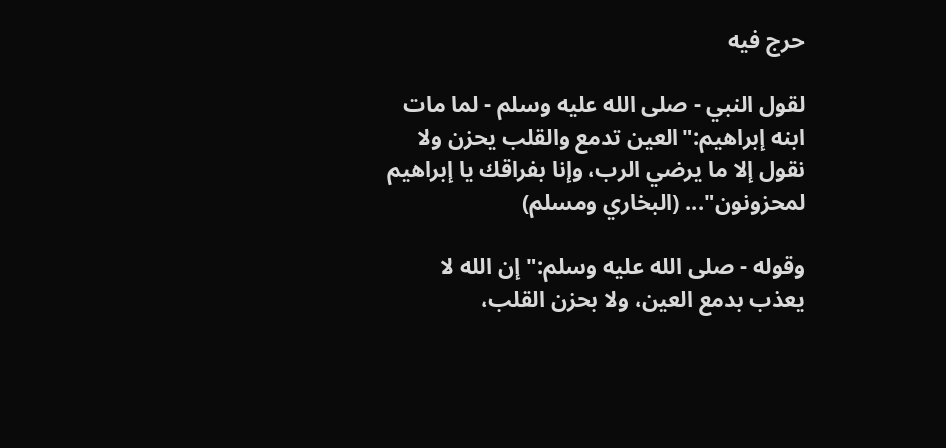حرج فيه

لقول النبي - صلى الله عليه وسلم - لما مات ابنه إبراهيم:"العين تدمع والقلب يحزن ولا نقول إلا ما يرضي الرب، وإنا بفراقك يا إبراهيم لمحزونون"... (البخاري ومسلم)

وقوله - صلى الله عليه وسلم:"إن الله لا يعذب بدمع العين، ولا بحزن القلب،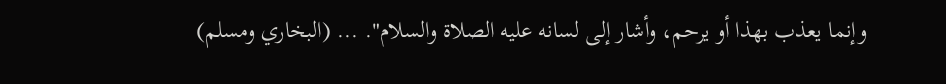وإنما يعذب بهذا أو يرحم، وأشار إلى لسانه عليه الصلاة والسلام". ... (البخاري ومسلم)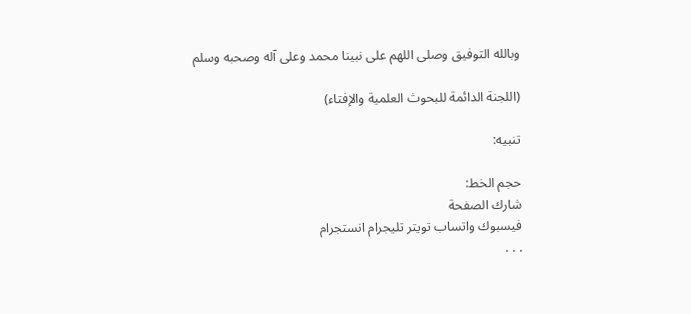وبالله التوفيق وصلى اللهم على نبينا محمد وعلى آله وصحبه وسلم

(اللجنة الدائمة للبحوث العلمية والإفتاء)

تنبيه:

حجم الخط:
شارك الصفحة
فيسبوك واتساب تويتر تليجرام انستجرام
. . .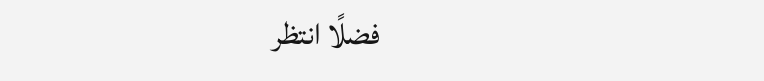فضلًا انتظر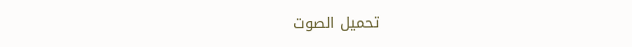تحميل الصوت